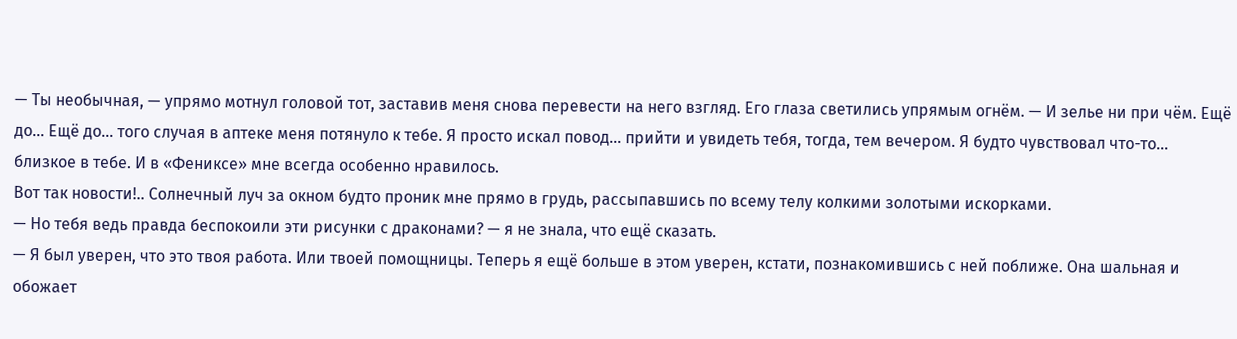— Ты необычная, — упрямо мотнул головой тот, заставив меня снова перевести на него взгляд. Его глаза светились упрямым огнём. — И зелье ни при чём. Ещё до… Ещё до… того случая в аптеке меня потянуло к тебе. Я просто искал повод… прийти и увидеть тебя, тогда, тем вечером. Я будто чувствовал что-то… близкое в тебе. И в «Фениксе» мне всегда особенно нравилось.
Вот так новости!.. Солнечный луч за окном будто проник мне прямо в грудь, рассыпавшись по всему телу колкими золотыми искорками.
— Но тебя ведь правда беспокоили эти рисунки с драконами? — я не знала, что ещё сказать.
— Я был уверен, что это твоя работа. Или твоей помощницы. Теперь я ещё больше в этом уверен, кстати, познакомившись с ней поближе. Она шальная и обожает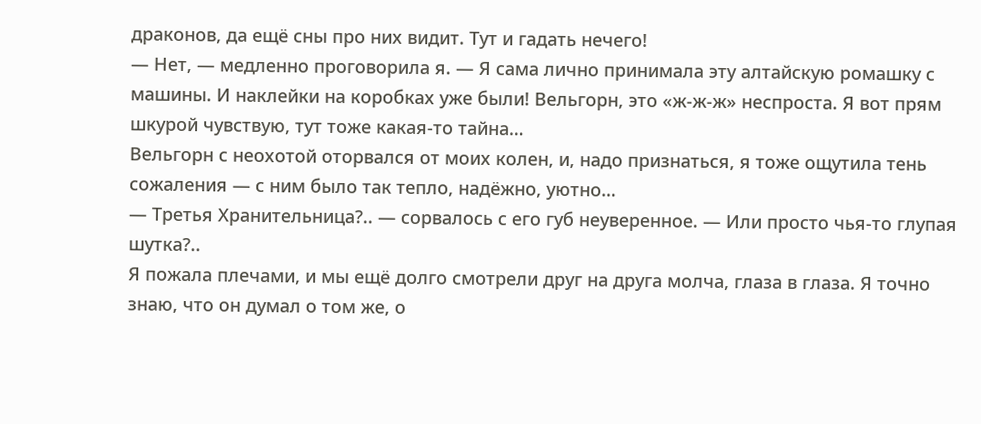драконов, да ещё сны про них видит. Тут и гадать нечего!
— Нет, — медленно проговорила я. — Я сама лично принимала эту алтайскую ромашку с машины. И наклейки на коробках уже были! Вельгорн, это «ж-ж-ж» неспроста. Я вот прям шкурой чувствую, тут тоже какая-то тайна…
Вельгорн с неохотой оторвался от моих колен, и, надо признаться, я тоже ощутила тень сожаления — с ним было так тепло, надёжно, уютно…
— Третья Хранительница?.. — сорвалось с его губ неуверенное. — Или просто чья-то глупая шутка?..
Я пожала плечами, и мы ещё долго смотрели друг на друга молча, глаза в глаза. Я точно знаю, что он думал о том же, о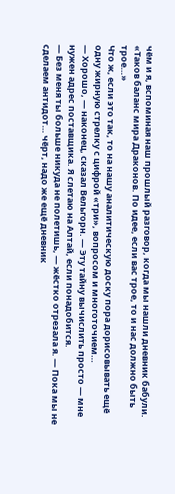чём и я, вспоминая наш прошлый разговор, когда мы нашли дневник бабули.
«Таков баланс мира Драконов. По идее, если вас трое, то и нас должно быть трое…»
Что ж, если это так, то на нашу аналитическую доску пора дорисовывать ещё одну жирную стрелку с цифрой «три», вопросом и многоточием…
— Хорошо, — наконец, сказал Вельгорн. — Эту тайну вычислить просто — мне нужен адрес поставщика. Я слетаю на Алтай, если понадобится.
— Без меня ты больше никуда не полетишь, — жёстко отрезала я. — Пока мы не сделаем антидот… чёрт, надо же ещё дневник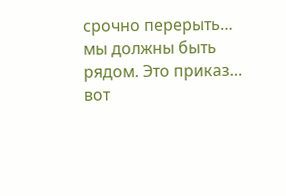срочно перерыть… мы должны быть рядом. Это приказ… вот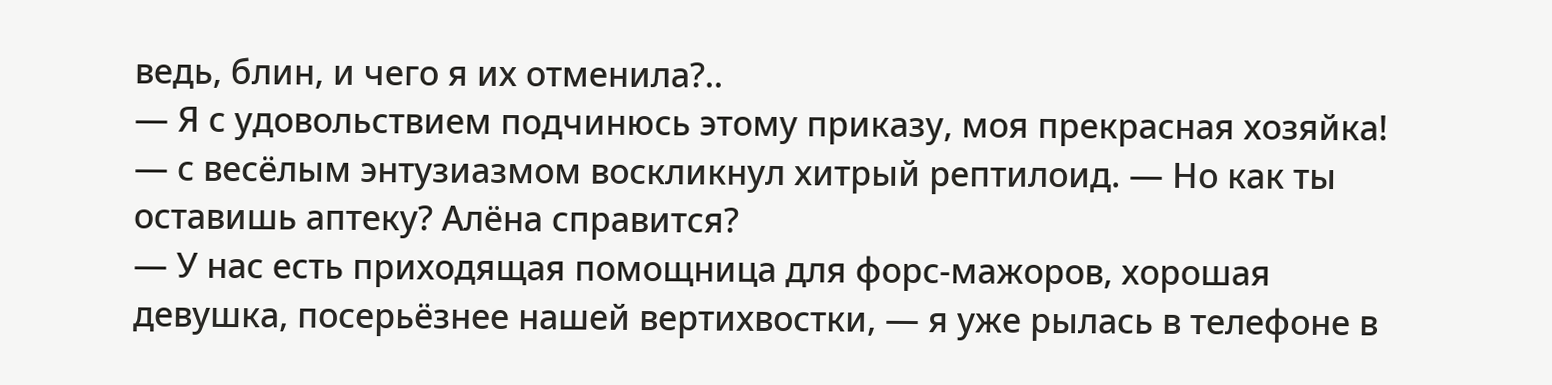ведь, блин, и чего я их отменила?..
— Я с удовольствием подчинюсь этому приказу, моя прекрасная хозяйка! — с весёлым энтузиазмом воскликнул хитрый рептилоид. — Но как ты оставишь аптеку? Алёна справится?
— У нас есть приходящая помощница для форс-мажоров, хорошая девушка, посерьёзнее нашей вертихвостки, — я уже рылась в телефоне в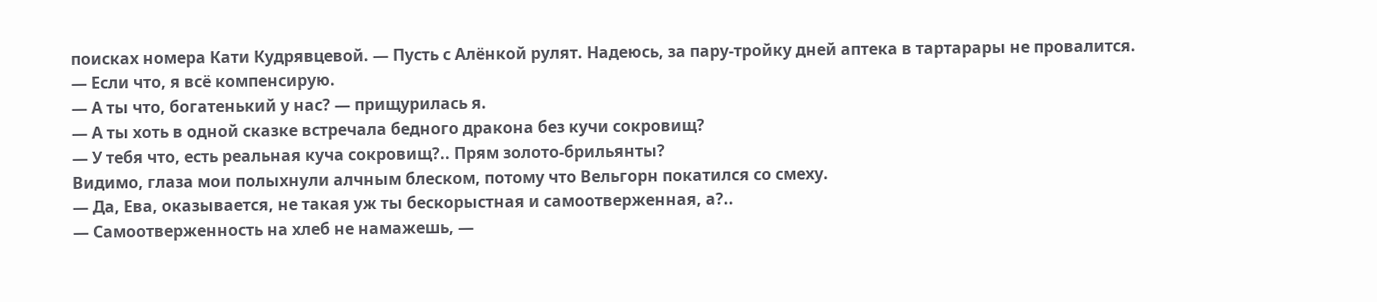поисках номера Кати Кудрявцевой. — Пусть с Алёнкой рулят. Надеюсь, за пару-тройку дней аптека в тартарары не провалится.
— Если что, я всё компенсирую.
— А ты что, богатенький у нас? — прищурилась я.
— А ты хоть в одной сказке встречала бедного дракона без кучи сокровищ?
— У тебя что, есть реальная куча сокровищ?.. Прям золото-брильянты?
Видимо, глаза мои полыхнули алчным блеском, потому что Вельгорн покатился со смеху.
— Да, Ева, оказывается, не такая уж ты бескорыстная и самоотверженная, а?..
— Самоотверженность на хлеб не намажешь, —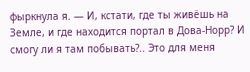фыркнула я. — И, кстати, где ты живёшь на Земле, и где находится портал в Дова-Норр? И смогу ли я там побывать?.. Это для меня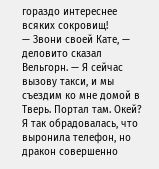гораздо интереснее всяких сокровищ!
— Звони своей Кате, — деловито сказал Вельгорн. — Я сейчас вызову такси, и мы съездим ко мне домой в Тверь. Портал там. Окей?
Я так обрадовалась, что выронила телефон, но дракон совершенно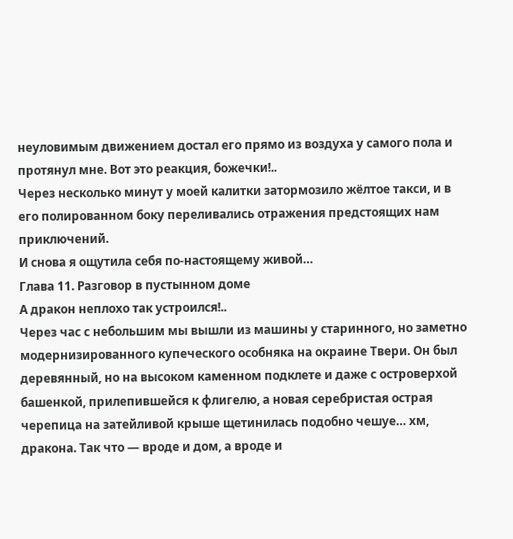неуловимым движением достал его прямо из воздуха у самого пола и протянул мне. Вот это реакция, божечки!..
Через несколько минут у моей калитки затормозило жёлтое такси, и в его полированном боку переливались отражения предстоящих нам приключений.
И снова я ощутила себя по-настоящему живой…
Глава 11. Разговор в пустынном доме
А дракон неплохо так устроился!..
Через час с небольшим мы вышли из машины у старинного, но заметно модернизированного купеческого особняка на окраине Твери. Он был деревянный, но на высоком каменном подклете и даже с островерхой башенкой, прилепившейся к флигелю, а новая серебристая острая черепица на затейливой крыше щетинилась подобно чешуе… хм, дракона. Так что — вроде и дом, а вроде и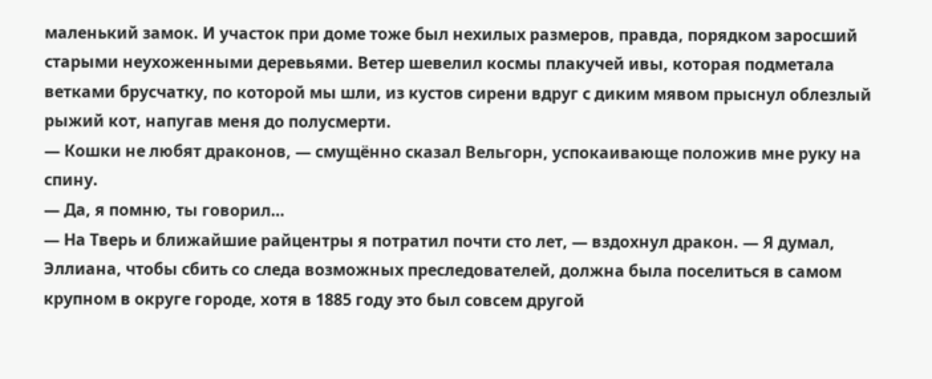маленький замок. И участок при доме тоже был нехилых размеров, правда, порядком заросший старыми неухоженными деревьями. Ветер шевелил космы плакучей ивы, которая подметала ветками брусчатку, по которой мы шли, из кустов сирени вдруг с диким мявом прыснул облезлый рыжий кот, напугав меня до полусмерти.
— Кошки не любят драконов, — смущённо сказал Вельгорн, успокаивающе положив мне руку на спину.
— Да, я помню, ты говорил…
— На Тверь и ближайшие райцентры я потратил почти сто лет, — вздохнул дракон. — Я думал, Эллиана, чтобы сбить со следа возможных преследователей, должна была поселиться в самом крупном в округе городе, хотя в 1885 году это был совсем другой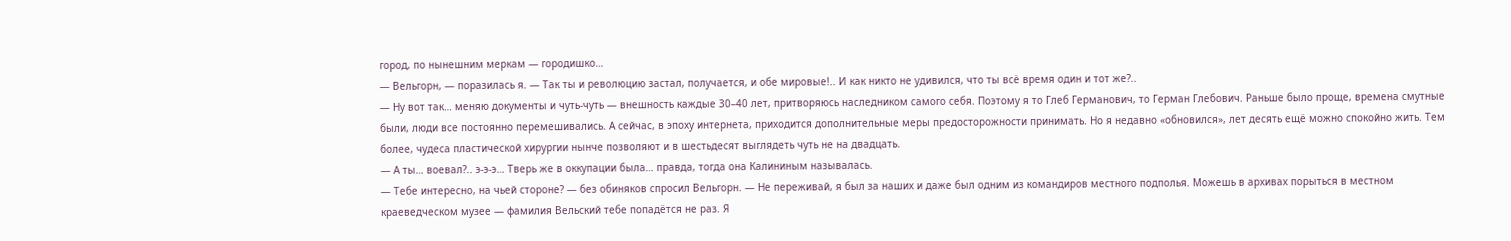город, по нынешним меркам — городишко…
— Вельгорн, — поразилась я. — Так ты и революцию застал, получается, и обе мировые!.. И как никто не удивился, что ты всё время один и тот же?..
— Ну вот так… меняю документы и чуть-чуть — внешность каждые 30–40 лет, притворяюсь наследником самого себя. Поэтому я то Глеб Германович, то Герман Глебович. Раньше было проще, времена смутные были, люди все постоянно перемешивались. А сейчас, в эпоху интернета, приходится дополнительные меры предосторожности принимать. Но я недавно «обновился», лет десять ещё можно спокойно жить. Тем более, чудеса пластической хирургии нынче позволяют и в шестьдесят выглядеть чуть не на двадцать.
— А ты… воевал?.. э-э-э… Тверь же в оккупации была… правда, тогда она Калининым называлась.
— Тебе интересно, на чьей стороне? — без обиняков спросил Вельгорн. — Не переживай, я был за наших и даже был одним из командиров местного подполья. Можешь в архивах порыться в местном краеведческом музее — фамилия Вельский тебе попадётся не раз. Я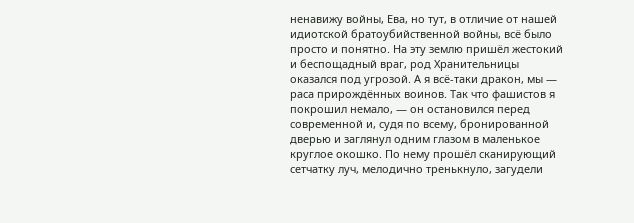ненавижу войны, Ева, но тут, в отличие от нашей идиотской братоубийственной войны, всё было просто и понятно. На эту землю пришёл жестокий и беспощадный враг, род Хранительницы оказался под угрозой. А я всё-таки дракон, мы — раса прирождённых воинов. Так что фашистов я покрошил немало, — он остановился перед современной и, судя по всему, бронированной дверью и заглянул одним глазом в маленькое круглое окошко. По нему прошёл сканирующий сетчатку луч, мелодично тренькнуло, загудели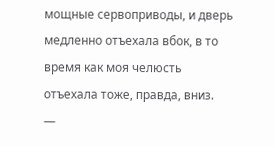мощные сервоприводы, и дверь медленно отъехала вбок, в то время как моя челюсть отъехала тоже, правда, вниз.
—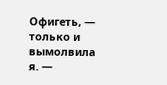Офигеть, — только и вымолвила я. —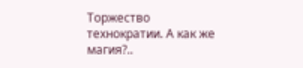Торжество технократии. А как же магия?..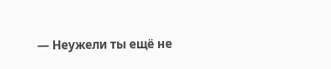— Неужели ты ещё не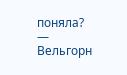поняла? — Вельгорн